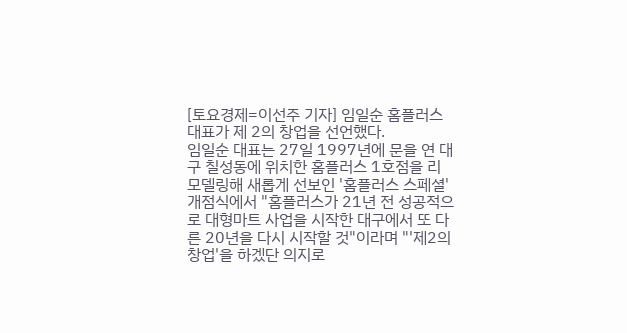[토요경제=이선주 기자] 임일순 홈플러스 대표가 제 2의 창업을 선언했다.
임일순 대표는 27일 1997년에 문을 연 대구 칠성동에 위치한 홈플러스 1호점을 리모델링해 새롭게 선보인 '홈플러스 스페셜' 개점식에서 "홈플러스가 21년 전 성공적으로 대형마트 사업을 시작한 대구에서 또 다른 20년을 다시 시작할 것"이라며 "'제2의 창업'을 하겠단 의지로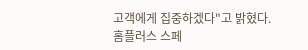고객에게 집중하겠다"고 밝혔다.
홈플러스 스페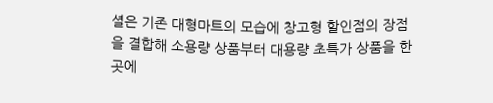셜은 기존 대형마트의 모습에 창고형 할인점의 장점을 결합해 소용량 상품부터 대용량 초특가 상품을 한 곳에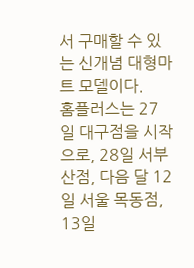서 구매할 수 있는 신개념 대형마트 모델이다.
홈플러스는 27일 대구점을 시작으로, 28일 서부산점, 다음 달 12일 서울 목동점, 13일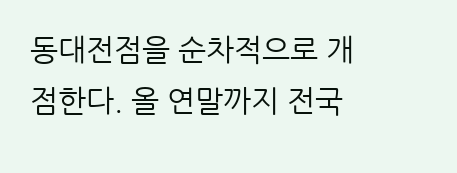동대전점을 순차적으로 개점한다. 올 연말까지 전국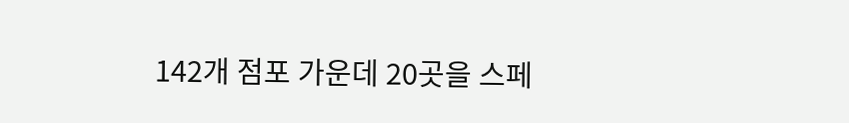142개 점포 가운데 20곳을 스페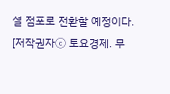셜 점포로 전환할 예정이다.
[저작권자ⓒ 토요경제. 무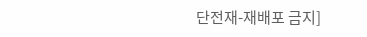단전재-재배포 금지]